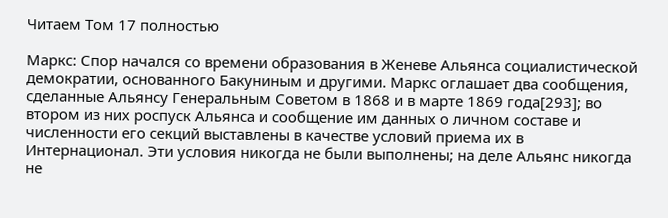Читаем Том 17 полностью

Маркс: Спор начался со времени образования в Женеве Альянса социалистической демократии, основанного Бакуниным и другими. Маркс оглашает два сообщения, сделанные Альянсу Генеральным Советом в 1868 и в марте 1869 года[293]; во втором из них роспуск Альянса и сообщение им данных о личном составе и численности его секций выставлены в качестве условий приема их в Интернационал. Эти условия никогда не были выполнены; на деле Альянс никогда не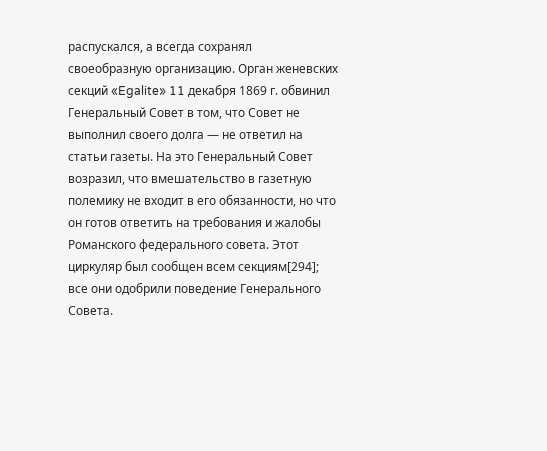распускался, а всегда сохранял своеобразную организацию. Орган женевских секций «Egalite» 11 декабря 1869 г. обвинил Генеральный Совет в том, что Совет не выполнил своего долга — не ответил на статьи газеты. На это Генеральный Совет возразил, что вмешательство в газетную полемику не входит в его обязанности, но что он готов ответить на требования и жалобы Романского федерального совета. Этот циркуляр был сообщен всем секциям[294]; все они одобрили поведение Генерального Совета.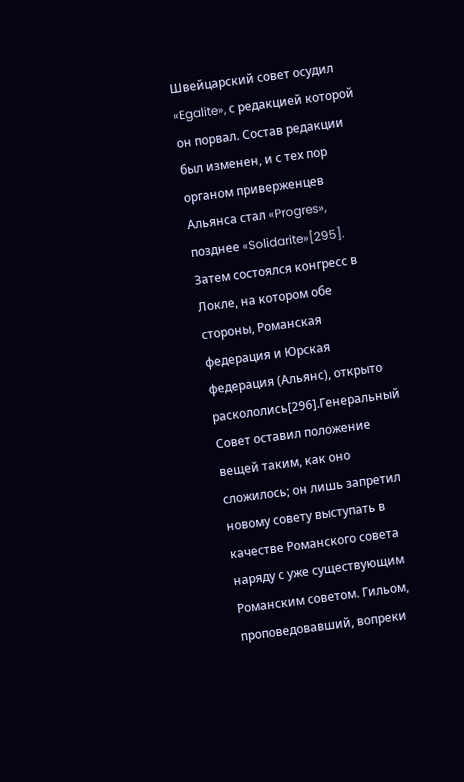Швейцарский совет осудил «Egalite», с редакцией которой он порвал. Состав редакции был изменен, и с тех пор органом приверженцев Альянса стал «Progres», позднее «Solidarite»[295]. Затем состоялся конгресс в Локле, на котором обе стороны, Романская федерация и Юрская федерация (Альянс), открыто раскололись[296].Генеральный Совет оставил положение вещей таким, как оно сложилось; он лишь запретил новому совету выступать в качестве Романского совета наряду с уже существующим Романским советом. Гильом, проповедовавший, вопреки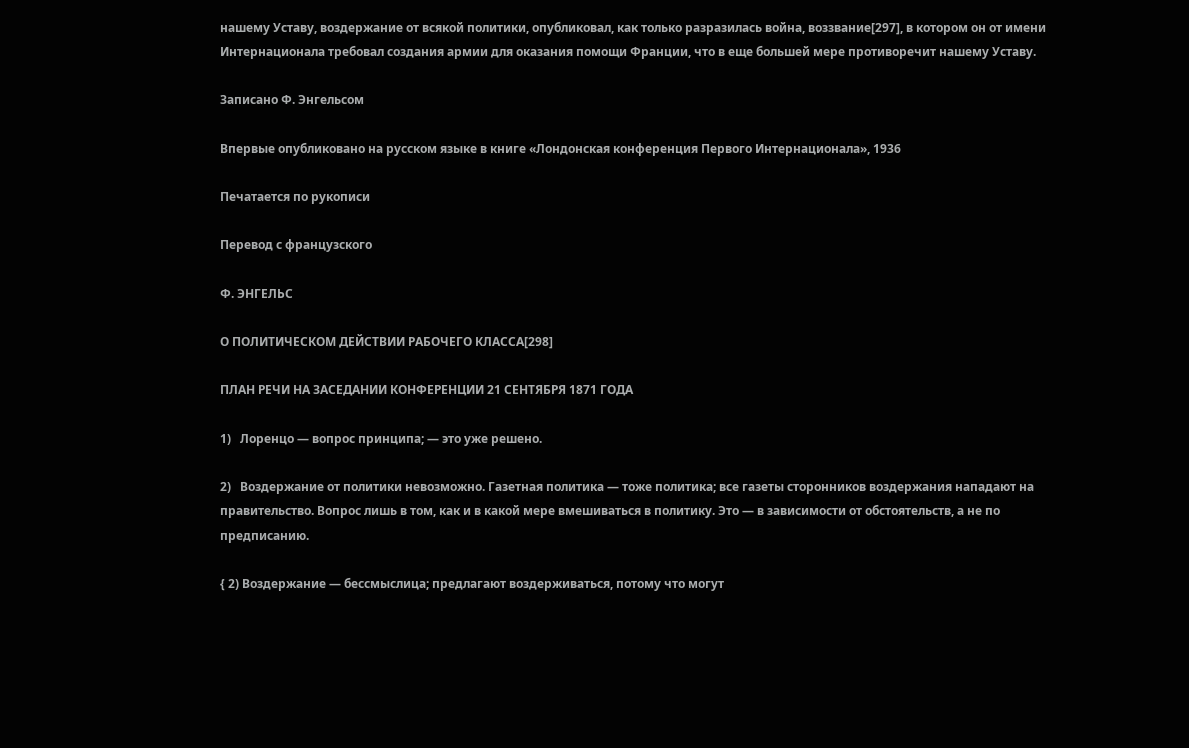нашему Уставу, воздержание от всякой политики, опубликовал, как только разразилась война, воззвание[297], в котором он от имени Интернационала требовал создания армии для оказания помощи Франции, что в еще большей мере противоречит нашему Уставу.

Записано Ф. Энгельсом

Впервые опубликовано на русском языке в книге «Лондонская конференция Первого Интернационала», 1936

Печатается по рукописи

Перевод с французского

Ф. ЭНГЕЛЬС

О ПОЛИТИЧЕСКОМ ДЕЙСТВИИ РАБОЧЕГО КЛАССА[298]

ПЛАН РЕЧИ НА ЗАСЕДАНИИ КОНФЕРЕНЦИИ 21 СЕНТЯБРЯ 1871 ГОДА

1)   Лоренцо — вопрос принципа; — это уже решено.

2)   Воздержание от политики невозможно. Газетная политика — тоже политика; все газеты сторонников воздержания нападают на правительство. Вопрос лишь в том, как и в какой мере вмешиваться в политику. Это — в зависимости от обстоятельств, а не по предписанию.

{ 2) Воздержание — бессмыслица; предлагают воздерживаться, потому что могут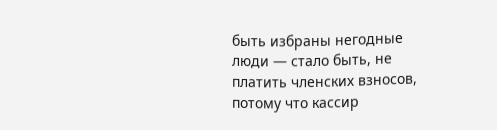быть избраны негодные люди — стало быть, не платить членских взносов, потому что кассир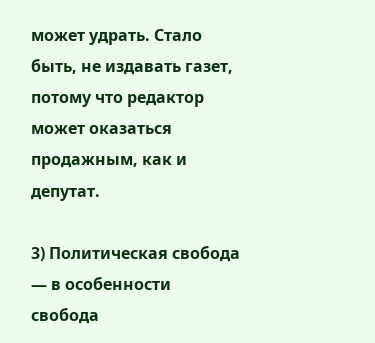может удрать. Стало быть, не издавать газет, потому что редактор может оказаться продажным, как и депутат.

3) Политическая свобода — в особенности свобода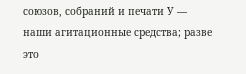союзов, собраний и печати У — наши агитационные средства; разве это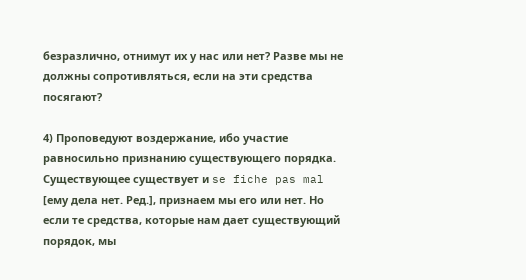безразлично, отнимут их у нас или нет? Разве мы не должны сопротивляться, если на эти средства посягают?

4) Проповедуют воздержание, ибо участие равносильно признанию существующего порядка. Существующее существует и se fiche pas mal [ему дела нет. Ред.], признаем мы его или нет. Но если те средства, которые нам дает существующий порядок, мы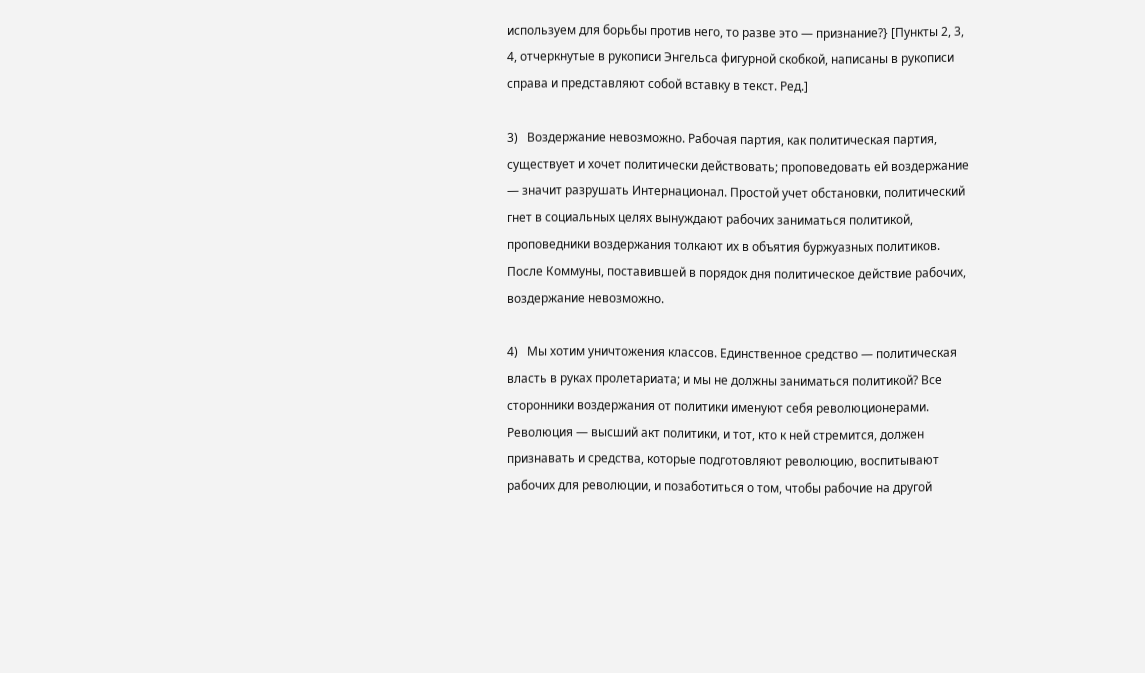используем для борьбы против него, то разве это — признание?} [Пункты 2, 3, 4, отчеркнутые в рукописи Энгельса фигурной скобкой, написаны в рукописи справа и представляют собой вставку в текст. Ред.]

3)   Воздержание невозможно. Рабочая партия, как политическая партия, существует и хочет политически действовать; проповедовать ей воздержание — значит разрушать Интернационал. Простой учет обстановки, политический гнет в социальных целях вынуждают рабочих заниматься политикой, проповедники воздержания толкают их в объятия буржуазных политиков. После Коммуны, поставившей в порядок дня политическое действие рабочих, воздержание невозможно.

4)   Мы хотим уничтожения классов. Единственное средство — политическая власть в руках пролетариата; и мы не должны заниматься политикой? Все сторонники воздержания от политики именуют себя революционерами. Революция — высший акт политики, и тот, кто к ней стремится, должен признавать и средства, которые подготовляют революцию, воспитывают рабочих для революции, и позаботиться о том, чтобы рабочие на другой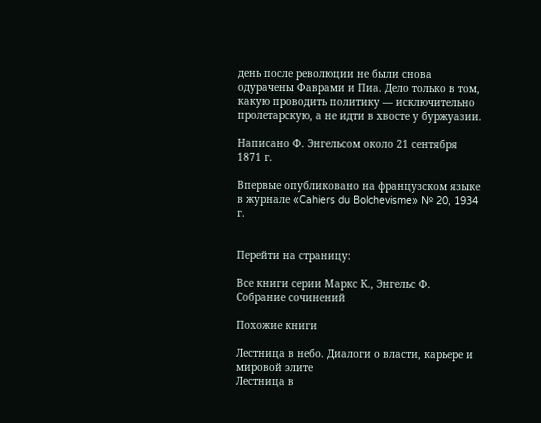день после революции не были снова одурачены Фаврами и Пиа. Дело только в том, какую проводить политику — исключительно пролетарскую, а не идти в хвосте у буржуазии.

Написано Ф. Энгельсом около 21 сентября 1871 г.

Впервые опубликовано на французском языке в журнале «Cahiers du Bolchevisme» № 20, 1934 г.


Перейти на страницу:

Все книги серии Маркс К., Энгельс Ф. Собрание сочинений

Похожие книги

Лестница в небо. Диалоги о власти, карьере и мировой элите
Лестница в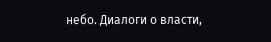небо. Диалоги о власти,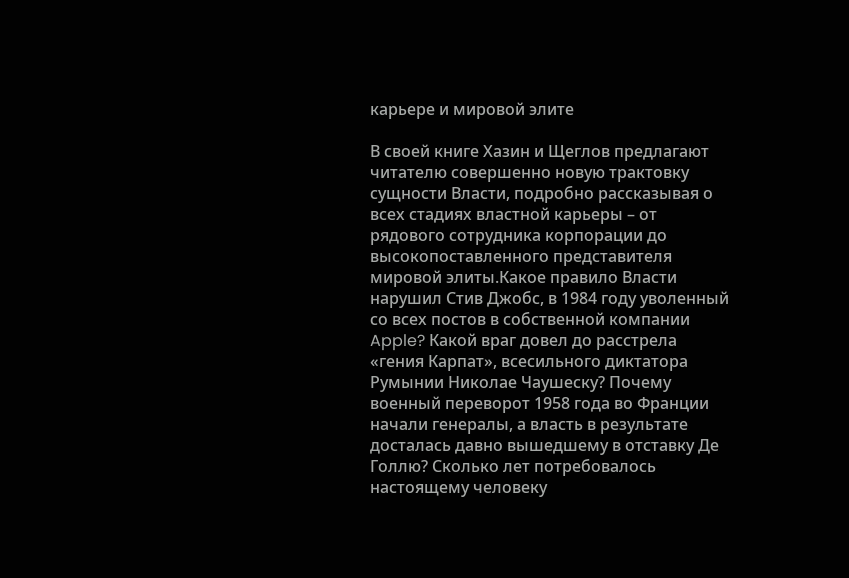карьере и мировой элите

В своей книге Хазин и Щеглов предлагают читателю совершенно новую трактовку сущности Власти, подробно рассказывая о всех стадиях властной карьеры – от рядового сотрудника корпорации до высокопоставленного представителя мировой элиты.Какое правило Власти нарушил Стив Джобс, в 1984 году уволенный со всех постов в собственной компании Apple? Какой враг довел до расстрела «гения Карпат», всесильного диктатора Румынии Николае Чаушеску? Почему военный переворот 1958 года во Франции начали генералы, а власть в результате досталась давно вышедшему в отставку Де Голлю? Сколько лет потребовалось настоящему человеку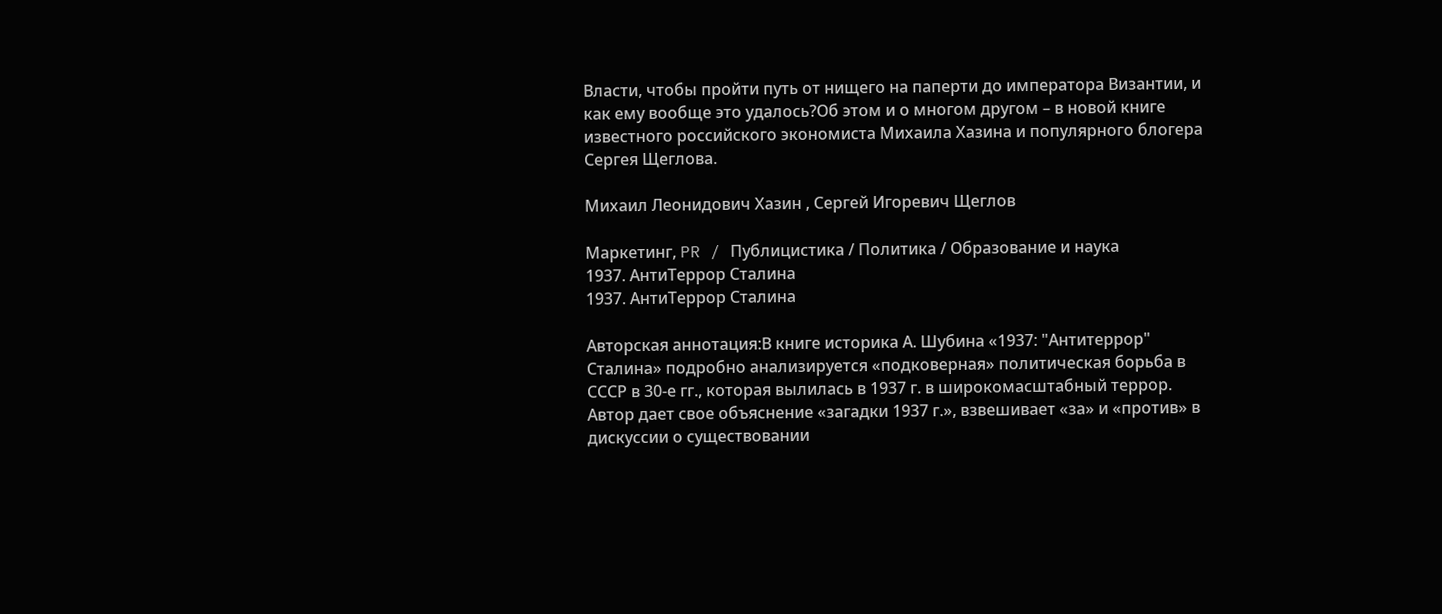Власти, чтобы пройти путь от нищего на паперти до императора Византии, и как ему вообще это удалось?Об этом и о многом другом – в новой книге известного российского экономиста Михаила Хазина и популярного блогера Сергея Щеглова.

Михаил Леонидович Хазин , Сергей Игоревич Щеглов

Маркетинг, PR / Публицистика / Политика / Образование и наука
1937. АнтиТеррор Сталина
1937. АнтиТеррор Сталина

Авторская аннотация:В книге историка А. Шубина «1937: "Антитеррор" Сталина» подробно анализируется «подковерная» политическая борьба в СССР в 30-е гг., которая вылилась в 1937 г. в широкомасштабный террор. Автор дает свое объяснение «загадки 1937 г.», взвешивает «за» и «против» в дискуссии о существовании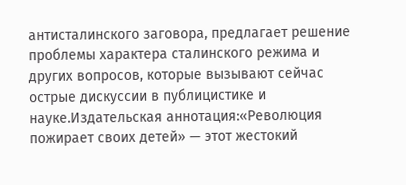антисталинского заговора, предлагает решение проблемы характера сталинского режима и других вопросов, которые вызывают сейчас острые дискуссии в публицистике и науке.Издательская аннотация:«Революция пожирает своих детей» — этот жестокий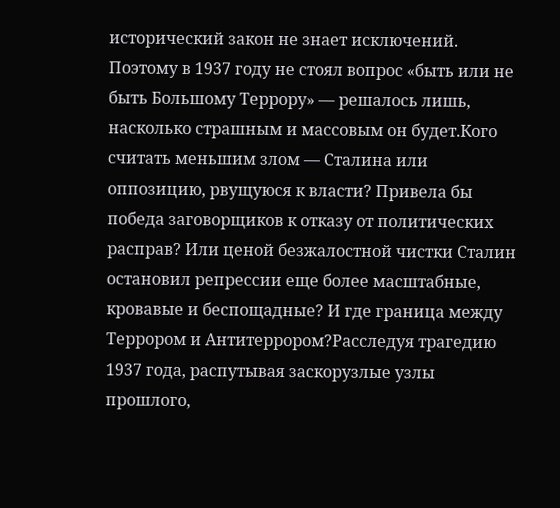исторический закон не знает исключений. Поэтому в 1937 году не стоял вопрос «быть или не быть Большому Террору» — решалось лишь, насколько страшным и массовым он будет.Кого считать меньшим злом — Сталина или оппозицию, рвущуюся к власти? Привела бы победа заговорщиков к отказу от политических расправ? Или ценой безжалостной чистки Сталин остановил репрессии еще более масштабные, кровавые и беспощадные? И где граница между Террором и Антитеррором?Расследуя трагедию 1937 года, распутывая заскорузлые узлы прошлого,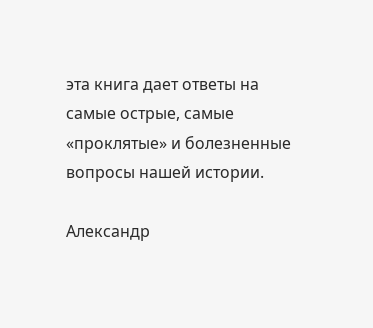эта книга дает ответы на самые острые, самые «проклятые» и болезненные вопросы нашей истории.

Александр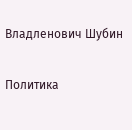Владленович Шубин

Политика